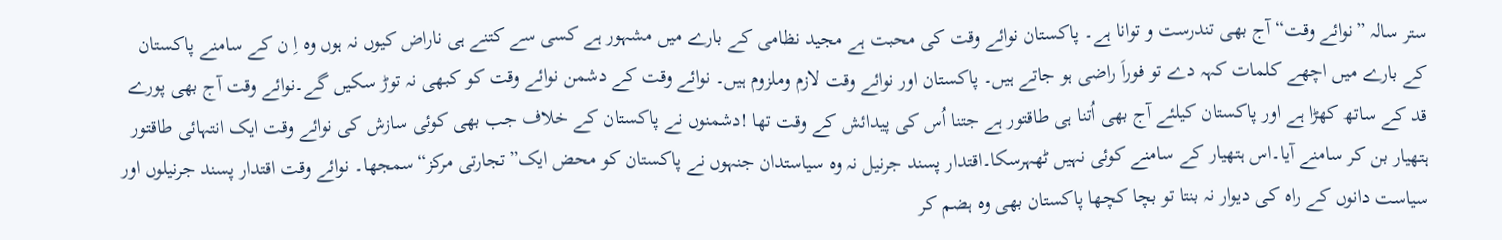ستر سالہ ”نوائے وقت“ آج بھی تندرست و توانا ہے۔ پاکستان نوائے وقت کی محبت ہے مجید نظامی کے بارے میں مشہور ہے کسی سے کتنے ہی ناراض کیوں نہ ہوں وہ اِ ن کے سامنے پاکستان کے بارے میں اچھے کلمات کہہ دے تو فوراَ راضی ہو جاتے ہیں۔ پاکستان اور نوائے وقت لازم وملزوم ہیں۔ نوائے وقت کے دشمن نوائے وقت کو کبھی نہ توڑ سکیں گے۔نوائے وقت آج بھی پورے قد کے ساتھ کھڑا ہے اور پاکستان کیلئے آج بھی اُتنا ہی طاقتور ہے جتنا اُس کی پیدائش کے وقت تھا !دشمنوں نے پاکستان کے خلاف جب بھی کوئی سازش کی نوائے وقت ایک انتہائی طاقتور ہتھیار بن کر سامنے آیا۔اس ہتھیار کے سامنے کوئی نہیں ٹھہرسکا۔اقتدار پسند جرنیل نہ وہ سیاستدان جنہوں نے پاکستان کو محض ایک”تجارتی مرکز“سمجھا۔ نوائے وقت اقتدار پسند جرنیلوں اور سیاست دانوں کے راہ کی دیوار نہ بنتا تو بچا کچھا پاکستان بھی وہ ہضم کر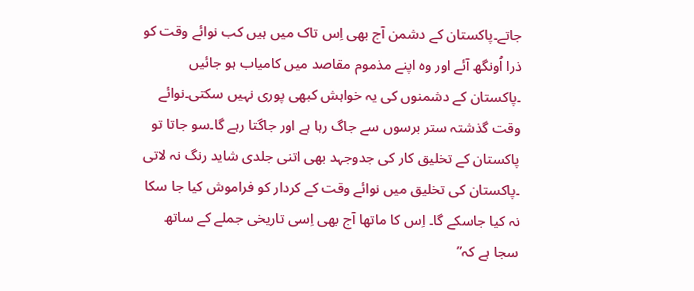جاتے۔پاکستان کے دشمن آج بھی اِس تاک میں ہیں کب نوائے وقت کو ذرا اُونگھ آئے اور وہ اپنے مذموم مقاصد میں کامیاب ہو جائیں ۔پاکستان کے دشمنوں کی یہ خواہش کبھی پوری نہیں سکتی۔نوائے وقت گذشتہ ستر برسوں سے جاگ رہا ہے اور جاگتا رہے گا۔سو جاتا تو پاکستان کے تخلیق کار کی جدوجہد بھی اتنی جلدی شاید رنگ نہ لاتی ۔پاکستان کی تخلیق میں نوائے وقت کے کردار کو فراموش کیا جا سکا نہ کیا جاسکے گا۔ اِس کا ماتھا آج بھی اِسی تاریخی جملے کے ساتھ سجا ہے کہ”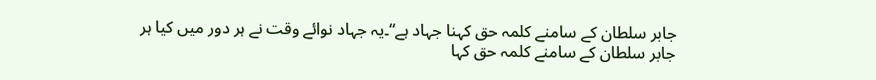جابر سلطان کے سامنے کلمہ حق کہنا جہاد ہے“۔یہ جہاد نوائے وقت نے ہر دور میں کیا ہر جابر سلطان کے سامنے کلمہ حق کہا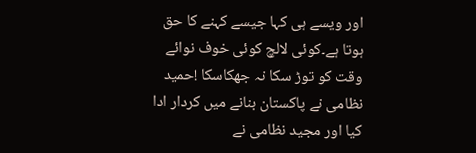اور ویسے ہی کہا جیسے کہنے کا حق ہوتا ہے۔کوئی لالچ کوئی خوف نوائے وقت کو توڑ سکا نہ جھکاسکا !حمید نظامی نے پاکستان بنانے میں کردار ادا کیا اور مجید نظامی نے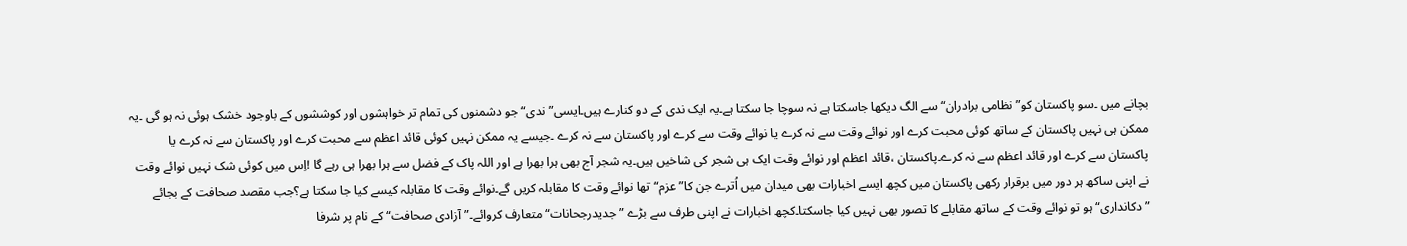بچانے میں ۔سو پاکستان کو” نظامی برادران“ سے الگ دیکھا جاسکتا ہے نہ سوچا جا سکتا ہے۔یہ ایک ندی کے دو کنارے ہیں۔ایسی” ندی“جو دشمنوں کی تمام تر خواہشوں اور کوششوں کے باوجود خشک ہوئی نہ ہو گی ۔یہ ممکن ہی نہیں پاکستان کے ساتھ کوئی محبت کرے اور نوائے وقت سے نہ کرے یا نوائے وقت سے کرے اور پاکستان سے نہ کرے ۔جیسے یہ ممکن نہیں کوئی قائد اعظم سے محبت کرے اور پاکستان سے نہ کرے یا پاکستان سے کرے اور قائد اعظم سے نہ کرے۔پاکستان ،قائد اعظم اور نوائے وقت ایک ہی شجر کی شاخیں ہیں۔یہ شجر آج بھی ہرا بھرا ہے اور اللہ پاک کے فضل سے ہرا بھرا ہی رہے گا !اِس میں کوئی شک نہیں نوائے وقت نے اپنی ساکھ ہر دور میں برقرار رکھی پاکستان میں کچھ ایسے اخبارات بھی میدان میں اُترے جن کا”عزم“تھا نوائے وقت کا مقابلہ کریں گے۔نوائے وقت کا مقابلہ کیسے کیا جا سکتا ہے؟جب مقصد صحافت کے بجائے ”دکانداری“ہو تو نوائے وقت کے ساتھ مقابلے کا تصور بھی نہیں کیا جاسکتا۔کچھ اخبارات نے اپنی طرف سے بڑے ”جدیدرجحانات“ متعارف کروائے۔”آزادی صحافت“ کے نام پر شرفا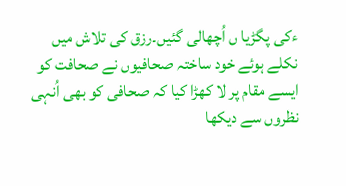ءکی پگڑیا ں اُچھالی گئیں۔رزق کی تلاش میں نکلے ہوئے خود ساختہ صحافیوں نے صحافت کو ایسے مقام پر لا کھڑا کیا کہ صحافی کو بھی اُنہی نظروں سے دیکھا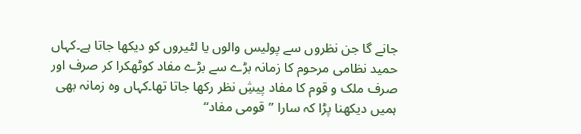جانے گا جن نظروں سے پولیس والوں یا لٹیروں کو دیکھا جاتا ہے۔کہاں حمید نظامی مرحوم کا زمانہ بڑے سے بڑے مفاد کوٹھکرا کر صرف اور صرف ملک و قوم کا مفاد پیشِ نظر رکھا جاتا تھا۔کہاں وہ زمانہ بھی ہمیں دیکھنا پڑا کہ سارا ”قومی مفاد“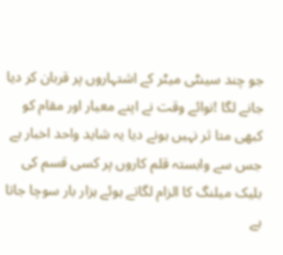جو چند سینٹی میٹر کے اشتہاروں پر قربان کر دیا جانے لگا !نوائے وقت نے اپنے معیار اور مقام کو کبھی متا ثر نہیں ہونے دیا یہ شاید واحد اخبار ہے جس سے وابستہ قلم کاروں پر کسی قسم کی بلیک میلنگ کا الزام لگاتے ہوئے ہزار بار سوچا جاتا ہے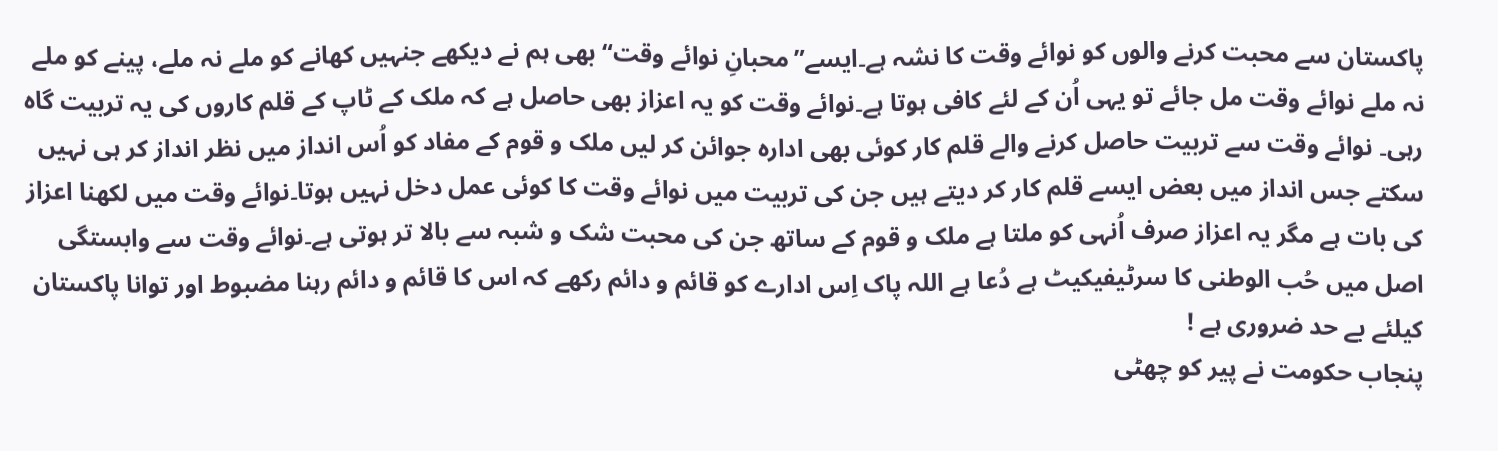پاکستان سے محبت کرنے والوں کو نوائے وقت کا نشہ ہے۔ایسے”محبانِ نوائے وقت“بھی ہم نے دیکھے جنہیں کھانے کو ملے نہ ملے، پینے کو ملے نہ ملے نوائے وقت مل جائے تو یہی اُن کے لئے کافی ہوتا ہے۔نوائے وقت کو یہ اعزاز بھی حاصل ہے کہ ملک کے ٹاپ کے قلم کاروں کی یہ تربیت گاہ رہی۔ نوائے وقت سے تربیت حاصل کرنے والے قلم کار کوئی بھی ادارہ جوائن کر لیں ملک و قوم کے مفاد کو اُس انداز میں نظر انداز کر ہی نہیں سکتے جس انداز میں بعض ایسے قلم کار کر دیتے ہیں جن کی تربیت میں نوائے وقت کا کوئی عمل دخل نہیں ہوتا۔نوائے وقت میں لکھنا اعزاز کی بات ہے مگر یہ اعزاز صرف اُنہی کو ملتا ہے ملک و قوم کے ساتھ جن کی محبت شک و شبہ سے بالا تر ہوتی ہے۔نوائے وقت سے وابستگی اصل میں حُب الوطنی کا سرٹیفیکیٹ ہے دُعا ہے اللہ پاک اِس ادارے کو قائم و دائم رکھے کہ اس کا قائم و دائم رہنا مضبوط اور توانا پاکستان کیلئے بے حد ضروری ہے !
پنجاب حکومت نے پیر کو چھٹی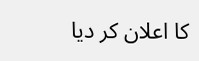کا اعلان کر دیا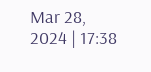Mar 28, 2024 | 17:38